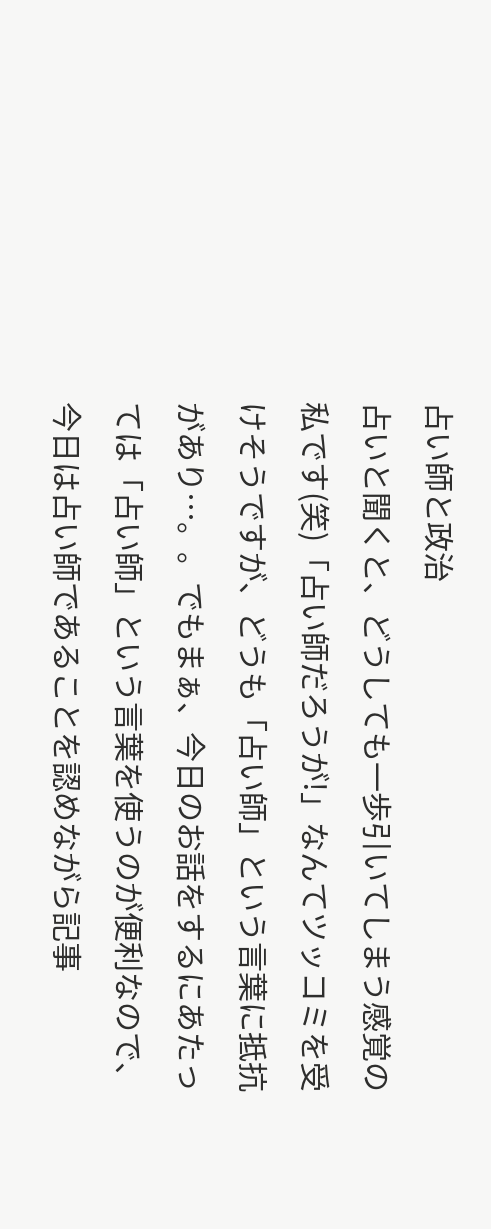占い師と政治
占いと聞くと、どうしても一歩引いてしまう感覚の私です(笑)「占い師だろうが!」なんてツッコミを受けそうですが、どうも「占い師」という言葉に抵抗があり…。。でもまぁ、今日のお話をするにあたっては「占い師」という言葉を使うのが便利なので、今日は占い師であることを認めながら記事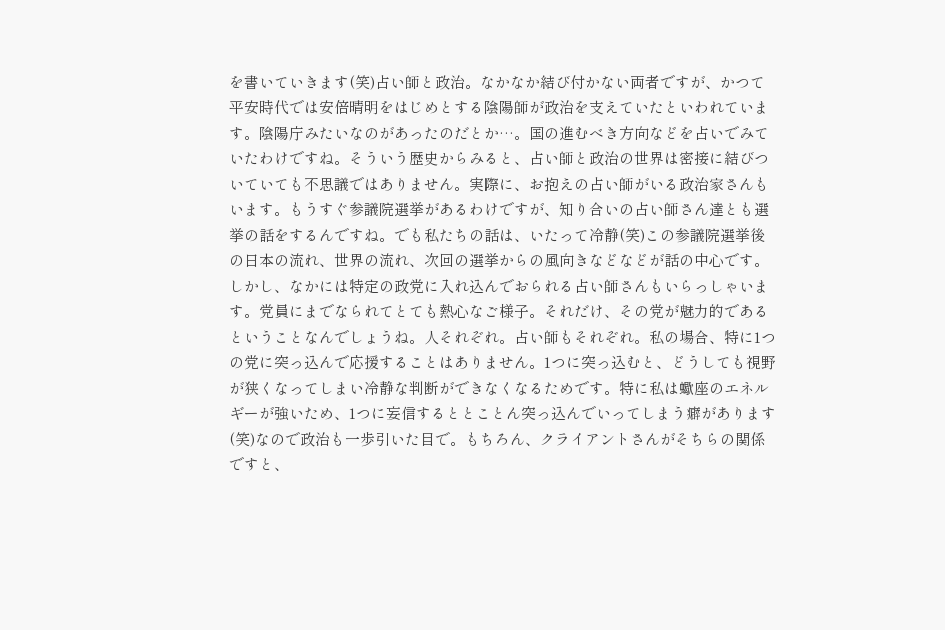を書いていきます(笑)占い師と政治。なかなか結び付かない両者ですが、かつて平安時代では安倍晴明をはじめとする陰陽師が政治を支えていたといわれています。陰陽庁みたいなのがあったのだとか…。国の進むべき方向などを占いでみていたわけですね。そういう歴史からみると、占い師と政治の世界は密接に結びついていても不思議ではありません。実際に、お抱えの占い師がいる政治家さんもいます。もうすぐ参議院選挙があるわけですが、知り合いの占い師さん達とも選挙の話をするんですね。でも私たちの話は、いたって冷静(笑)この参議院選挙後の日本の流れ、世界の流れ、次回の選挙からの風向きなどなどが話の中心です。しかし、なかには特定の政党に入れ込んでおられる占い師さんもいらっしゃいます。党員にまでなられてとても熱心なご様子。それだけ、その党が魅力的であるということなんでしょうね。人それぞれ。占い師もそれぞれ。私の場合、特に1つの党に突っ込んで応援することはありません。1つに突っ込むと、どうしても視野が狭くなってしまい冷静な判断ができなくなるためです。特に私は蠍座のエネルギーが強いため、1つに妄信するととことん突っ込んでいってしまう癖があります(笑)なので政治も一歩引いた目で。もちろん、クライアントさんがそちらの関係ですと、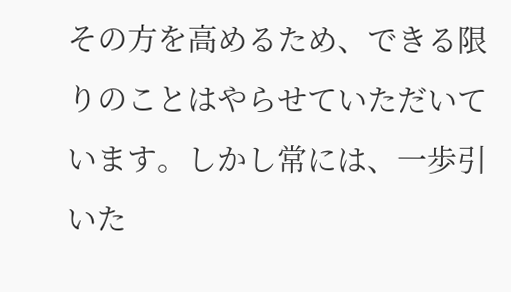その方を高めるため、できる限りのことはやらせていただいています。しかし常には、一歩引いた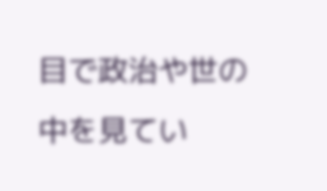目で政治や世の中を見てい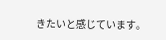きたいと感じています。